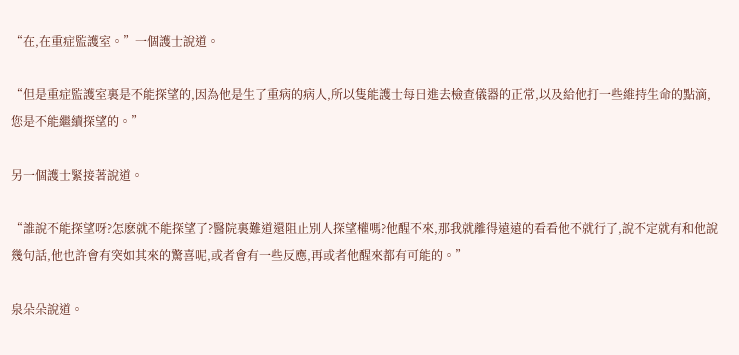“在,在重症監護室。”一個護士說道。

“但是重症監護室裏是不能探望的,因為他是生了重病的病人,所以隻能護士每日進去檢查儀器的正常,以及給他打一些維持生命的點滴,您是不能繼續探望的。”

另一個護士緊接著說道。

“誰說不能探望呀?怎麽就不能探望了?醫院裏難道還阻止別人探望權嗎?他醒不來,那我就離得遠遠的看看他不就行了,說不定就有和他說幾句話,他也許會有突如其來的驚喜呢,或者會有一些反應,再或者他醒來都有可能的。”

泉朵朵說道。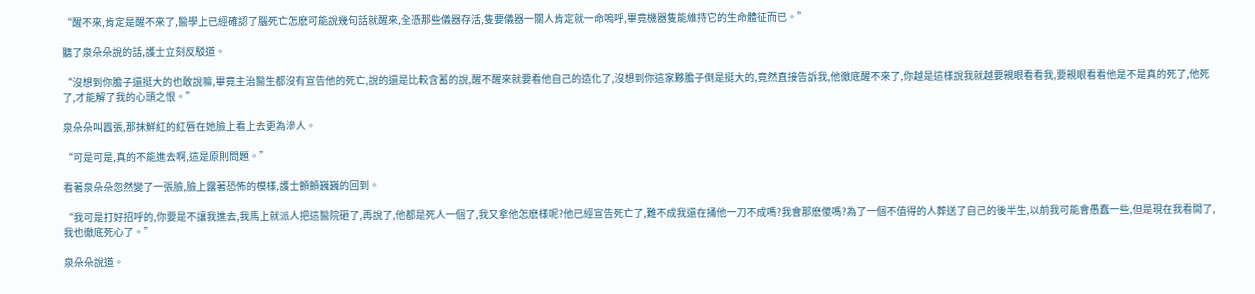“醒不來,肯定是醒不來了,醫學上已經確認了腦死亡怎麽可能說幾句話就醒來,全憑那些儀器存活,隻要儀器一關人肯定就一命嗚呼,畢竟機器隻能維持它的生命體征而已。”

聽了泉朵朵說的話,護士立刻反駁道。

“沒想到你膽子還挺大的也敢說嘛,畢竟主治醫生都沒有宣告他的死亡,說的還是比較含蓄的說,醒不醒來就要看他自己的造化了,沒想到你這家夥膽子倒是挺大的,竟然直接告訴我,他徹底醒不來了,你越是這樣說我就越要親眼看看我,要親眼看看他是不是真的死了,他死了,才能解了我的心頭之恨。”

泉朵朵叫囂張,那抹鮮紅的紅唇在她臉上看上去更為滲人。

“可是可是,真的不能進去啊,這是原則問題。”

看著泉朵朵忽然變了一張臉,臉上露著恐怖的模樣,護士顫顫巍巍的回到。

“我可是打好招呼的,你要是不讓我進去,我馬上就派人把這醫院砸了,再說了,他都是死人一個了,我又拿他怎麽樣呢?他已經宣告死亡了,難不成我還在捅他一刀不成嗎?我會那麽傻嗎?為了一個不值得的人葬送了自己的後半生,以前我可能會愚蠢一些,但是現在我看開了,我也徹底死心了。”

泉朵朵說道。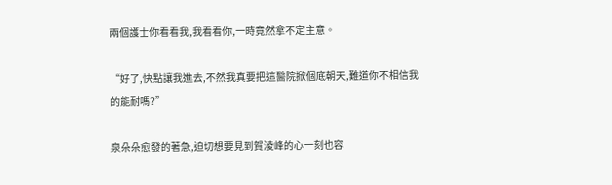兩個護士你看看我,我看看你,一時竟然拿不定主意。

“好了,快點讓我進去,不然我真要把這醫院掀個底朝天,難道你不相信我的能耐嗎?”

泉朵朵愈發的著急,迫切想要見到賀淩峰的心一刻也容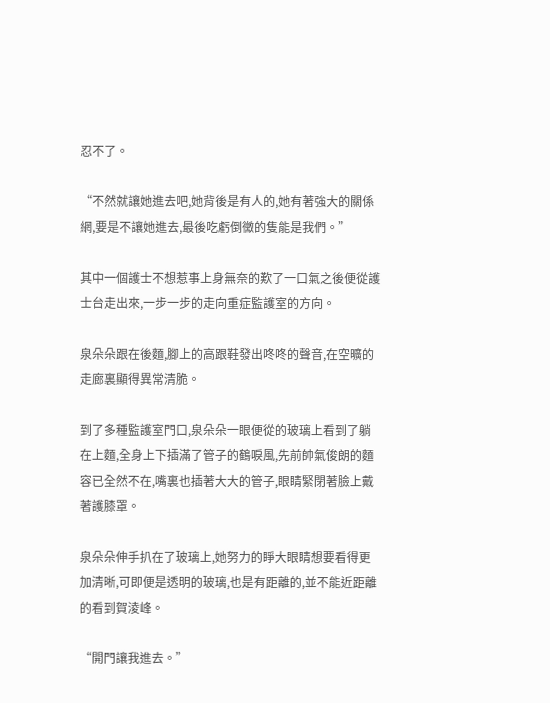忍不了。

“不然就讓她進去吧,她背後是有人的,她有著強大的關係網,要是不讓她進去,最後吃虧倒黴的隻能是我們。”

其中一個護士不想惹事上身無奈的歎了一口氣之後便從護士台走出來,一步一步的走向重症監護室的方向。

泉朵朵跟在後麵,腳上的高跟鞋發出咚咚的聲音,在空曠的走廊裏顯得異常清脆。

到了多種監護室門口,泉朵朵一眼便從的玻璃上看到了躺在上麵,全身上下插滿了管子的鶴唳風,先前帥氣俊朗的麵容已全然不在,嘴裏也插著大大的管子,眼睛緊閉著臉上戴著護膝罩。

泉朵朵伸手扒在了玻璃上,她努力的睜大眼睛想要看得更加清晰,可即便是透明的玻璃,也是有距離的,並不能近距離的看到賀淩峰。

“開門讓我進去。”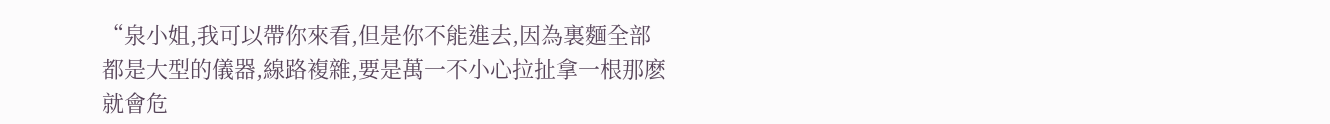“泉小姐,我可以帶你來看,但是你不能進去,因為裏麵全部都是大型的儀器,線路複雜,要是萬一不小心拉扯拿一根那麽就會危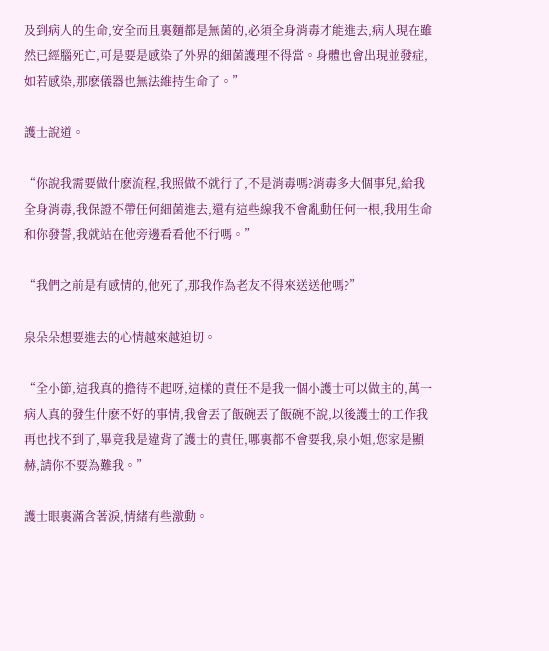及到病人的生命,安全而且裏麵都是無菌的,必須全身消毒才能進去,病人現在雖然已經腦死亡,可是要是感染了外界的細菌護理不得當。身體也會出現並發症,如若感染,那麽儀器也無法維持生命了。”

護士說道。

“你說我需要做什麽流程,我照做不就行了,不是消毒嗎?消毒多大個事兒,給我全身消毒,我保證不帶任何細菌進去,還有這些線我不會亂動任何一根,我用生命和你發誓,我就站在他旁邊看看他不行嗎。”

“我們之前是有感情的,他死了,那我作為老友不得來送送他嗎?”

泉朵朵想要進去的心情越來越迫切。

“全小節,這我真的擔待不起呀,這樣的責任不是我一個小護士可以做主的,萬一病人真的發生什麽不好的事情,我會丟了飯碗丟了飯碗不說,以後護士的工作我再也找不到了,畢竟我是違背了護士的責任,哪裏都不會要我,泉小姐,您家是顯赫,請你不要為難我。”

護士眼裏滿含著淚,情緒有些激動。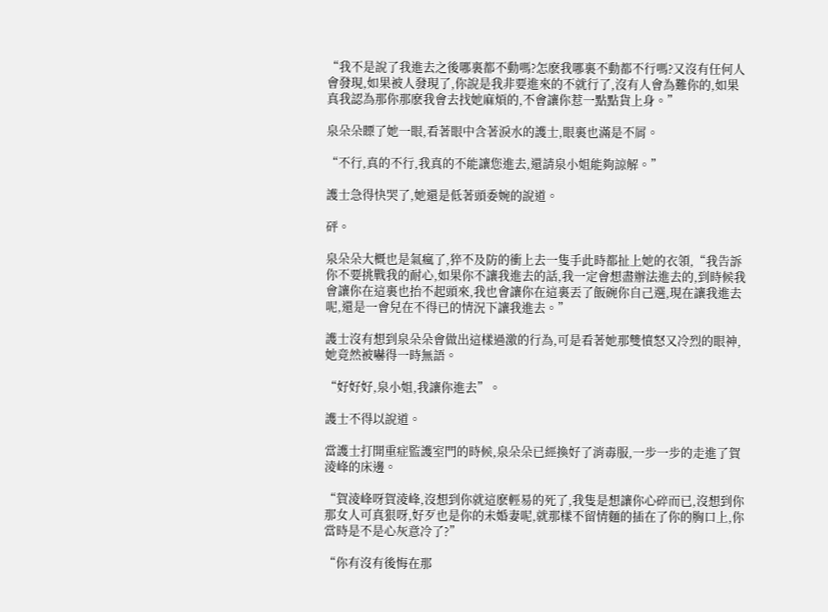“我不是說了我進去之後哪裏都不動嗎?怎麽我哪裏不動都不行嗎?又沒有任何人會發現,如果被人發現了,你說是我非要進來的不就行了,沒有人會為難你的,如果真我認為那你那麽我會去找她麻煩的,不會讓你惹一點點貨上身。”

泉朵朵瞟了她一眼,看著眼中含著淚水的護士,眼裏也滿是不屑。

“不行,真的不行,我真的不能讓您進去,還請泉小姐能夠諒解。”

護士急得快哭了,她還是低著頭委婉的說道。

砰。

泉朵朵大概也是氣瘋了,猝不及防的衝上去一隻手此時都扯上她的衣領,“我告訴你不要挑戰我的耐心,如果你不讓我進去的話,我一定會想盡辦法進去的,到時候我會讓你在這裏也抬不起頭來,我也會讓你在這裏丟了飯碗你自己選,現在讓我進去呢,還是一會兒在不得已的情況下讓我進去。”

護士沒有想到泉朵朵會做出這樣過激的行為,可是看著她那雙憤怒又冷烈的眼神,她竟然被嚇得一時無語。

“好好好,泉小姐,我讓你進去”。

護士不得以說道。

當護士打開重症監護室門的時候,泉朵朵已經換好了消毒服,一步一步的走進了賀淩峰的床邊。

“賀淩峰呀賀淩峰,沒想到你就這麽輕易的死了,我隻是想讓你心碎而已,沒想到你那女人可真狠呀,好歹也是你的未婚妻呢,就那樣不留情麵的插在了你的胸口上,你當時是不是心灰意冷了?”

“你有沒有後悔在那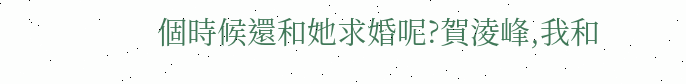個時候還和她求婚呢?賀淩峰,我和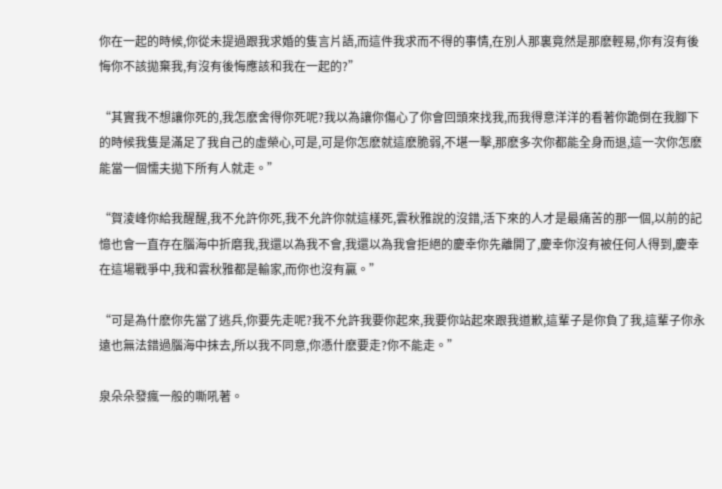你在一起的時候,你從未提過跟我求婚的隻言片語,而這件我求而不得的事情,在別人那裏竟然是那麽輕易,你有沒有後悔你不該拋棄我,有沒有後悔應該和我在一起的?”

“其實我不想讓你死的,我怎麽舍得你死呢?我以為讓你傷心了你會回頭來找我,而我得意洋洋的看著你跪倒在我腳下的時候我隻是滿足了我自己的虛榮心,可是,可是你怎麽就這麽脆弱,不堪一擊,那麽多次你都能全身而退,這一次你怎麽能當一個懦夫拋下所有人就走。”

“賀淩峰你給我醒醒,我不允許你死,我不允許你就這樣死,雲秋雅說的沒錯,活下來的人才是最痛苦的那一個,以前的記憶也會一直存在腦海中折磨我,我還以為我不會,我還以為我會拒絕的慶幸你先離開了,慶幸你沒有被任何人得到,慶幸在這場戰爭中,我和雲秋雅都是輸家,而你也沒有贏。”

“可是為什麽你先當了逃兵,你要先走呢?我不允許我要你起來,我要你站起來跟我道歉,這輩子是你負了我,這輩子你永遠也無法錯過腦海中抹去,所以我不同意,你憑什麽要走?你不能走。”

泉朵朵發瘋一般的嘶吼著。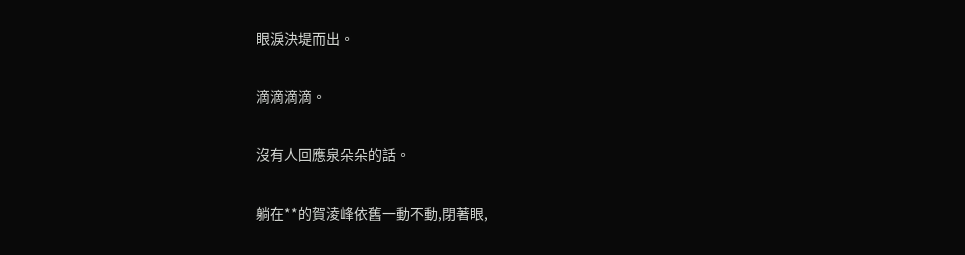眼淚決堤而出。

滴滴滴滴。

沒有人回應泉朵朵的話。

躺在**的賀淩峰依舊一動不動,閉著眼,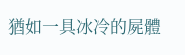猶如一具冰冷的屍體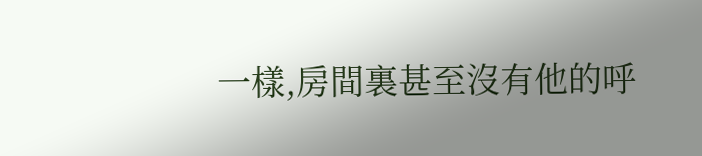一樣,房間裏甚至沒有他的呼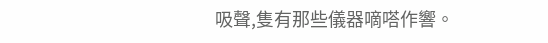吸聲,隻有那些儀器嘀嗒作響。